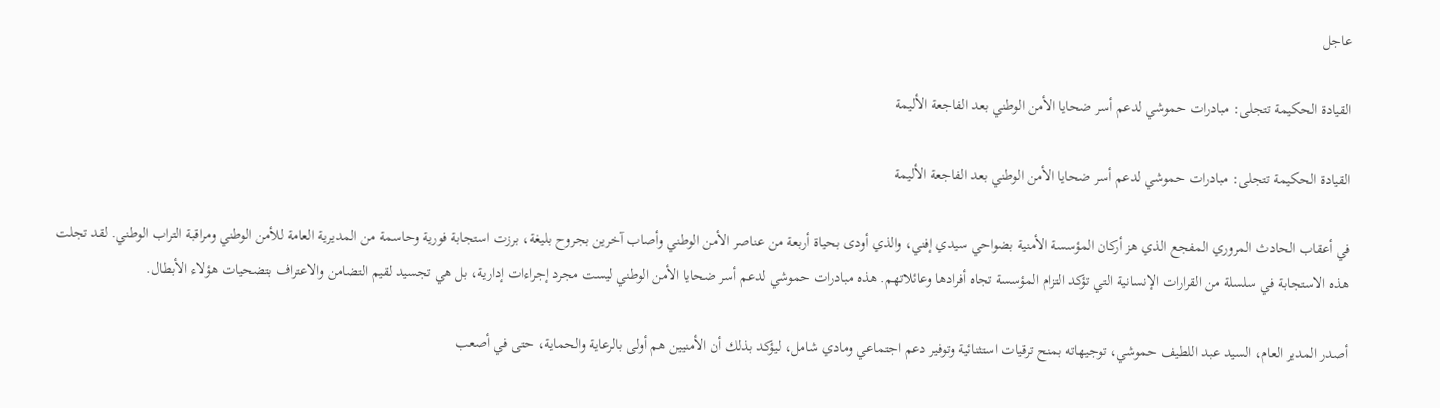عاجل

القيادة الحكيمة تتجلى: مبادرات حموشي لدعم أسر ضحايا الأمن الوطني بعد الفاجعة الأليمة

القيادة الحكيمة تتجلى: مبادرات حموشي لدعم أسر ضحايا الأمن الوطني بعد الفاجعة الأليمة

في أعقاب الحادث المروري المفجع الذي هز أركان المؤسسة الأمنية بضواحي سيدي إفني، والذي أودى بحياة أربعة من عناصر الأمن الوطني وأصاب آخرين بجروح بليغة، برزت استجابة فورية وحاسمة من المديرية العامة للأمن الوطني ومراقبة التراب الوطني. لقد تجلت هذه الاستجابة في سلسلة من القرارات الإنسانية التي تؤكد التزام المؤسسة تجاه أفرادها وعائلاتهم. هذه مبادرات حموشي لدعم أسر ضحايا الأمن الوطني ليست مجرد إجراءات إدارية، بل هي تجسيد لقيم التضامن والاعتراف بتضحيات هؤلاء الأبطال.

أصدر المدير العام، السيد عبد اللطيف حموشي، توجيهاته بمنح ترقيات استثنائية وتوفير دعم اجتماعي ومادي شامل، ليؤكد بذلك أن الأمنيين هم أولى بالرعاية والحماية، حتى في أصعب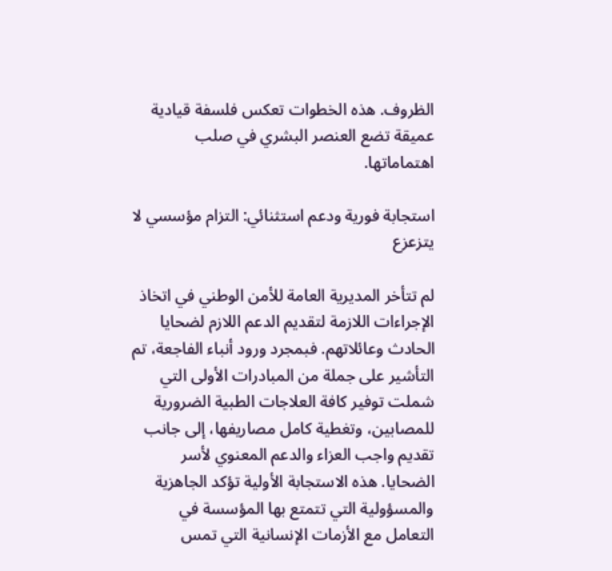الظروف. هذه الخطوات تعكس فلسفة قيادية عميقة تضع العنصر البشري في صلب اهتماماتها.

استجابة فورية ودعم استثنائي: التزام مؤسسي لا يتزعزع

لم تتأخر المديرية العامة للأمن الوطني في اتخاذ الإجراءات اللازمة لتقديم الدعم اللازم لضحايا الحادث وعائلاتهم. فبمجرد ورود أنباء الفاجعة، تم التأشير على جملة من المبادرات الأولى التي شملت توفير كافة العلاجات الطبية الضرورية للمصابين، وتغطية كامل مصاريفها، إلى جانب تقديم واجب العزاء والدعم المعنوي لأسر الضحايا. هذه الاستجابة الأولية تؤكد الجاهزية والمسؤولية التي تتمتع بها المؤسسة في التعامل مع الأزمات الإنسانية التي تمس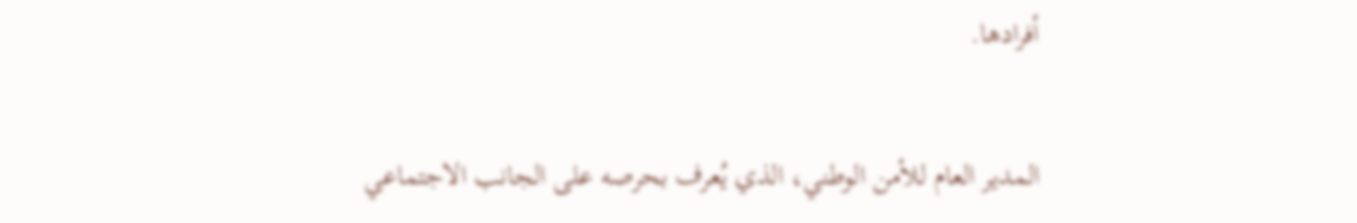أفرادها.

المدير العام للأمن الوطني، الذي يُعرف بحرصه على الجانب الاجتماعي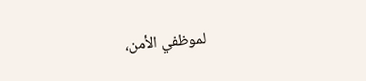لموظفي الأمن،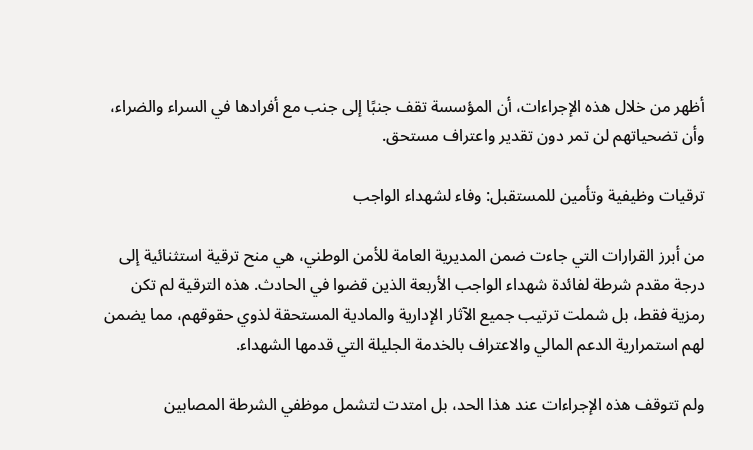أظهر من خلال هذه الإجراءات، أن المؤسسة تقف جنبًا إلى جنب مع أفرادها في السراء والضراء، وأن تضحياتهم لن تمر دون تقدير واعتراف مستحق.

ترقيات وظيفية وتأمين للمستقبل: وفاء لشهداء الواجب

من أبرز القرارات التي جاءت ضمن المديرية العامة للأمن الوطني، هي منح ترقية استثنائية إلى درجة مقدم شرطة لفائدة شهداء الواجب الأربعة الذين قضوا في الحادث. هذه الترقية لم تكن رمزية فقط، بل شملت ترتيب جميع الآثار الإدارية والمادية المستحقة لذوي حقوقهم، مما يضمن لهم استمرارية الدعم المالي والاعتراف بالخدمة الجليلة التي قدمها الشهداء.

ولم تتوقف هذه الإجراءات عند هذا الحد، بل امتدت لتشمل موظفي الشرطة المصابين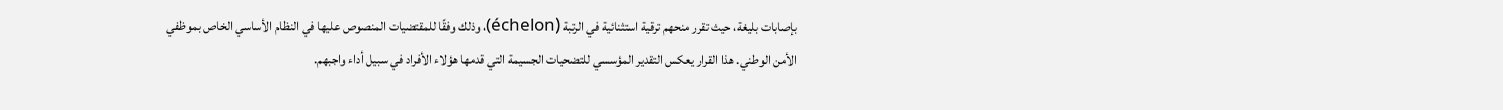بإصابات بليغة، حيث تقرر منحهم ترقية استثنائية في الرتبة (échelon)، وذلك وفقًا للمقتضيات المنصوص عليها في النظام الأساسي الخاص بموظفي الأمن الوطني. هذا القرار يعكس التقدير المؤسسي للتضحيات الجسيمة التي قدمها هؤلاء الأفراد في سبيل أداء واجبهم.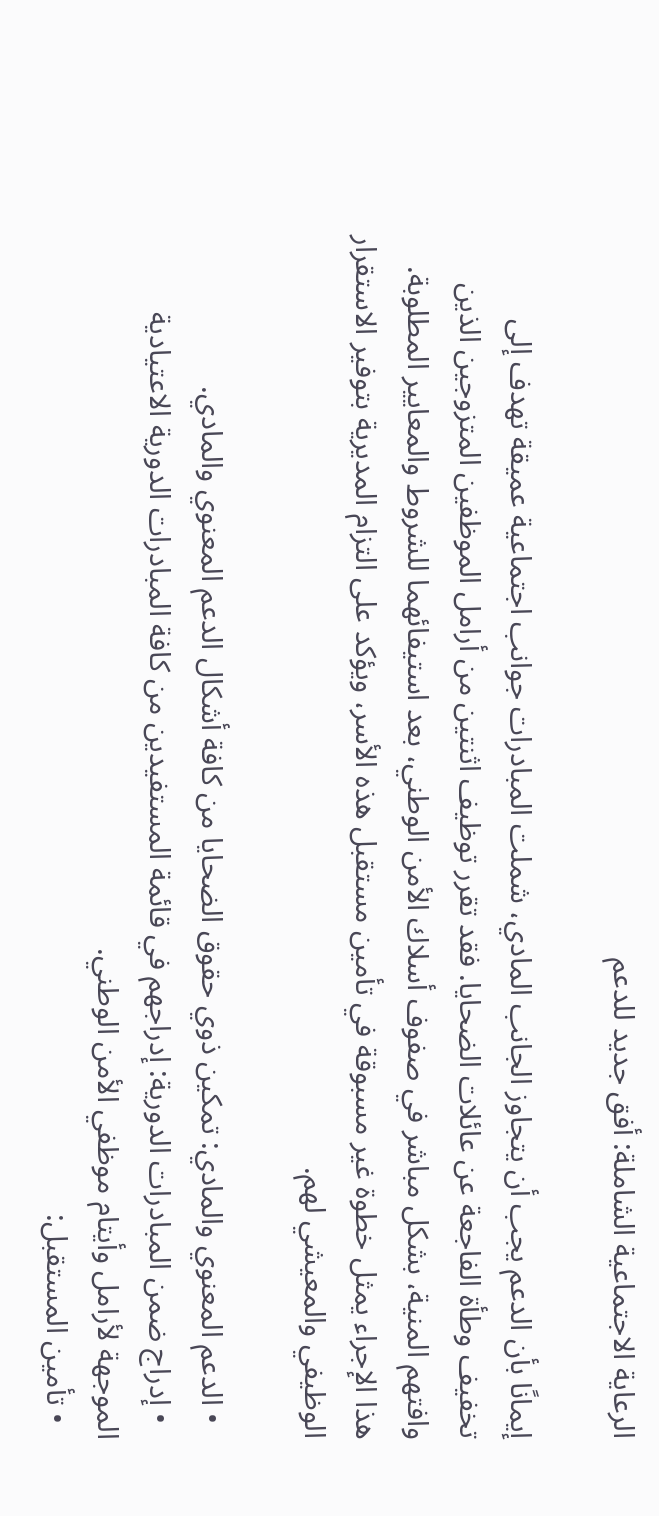الرعاية الاجتماعية الشاملة: أفق جديد للدعم

إيمانًا بأن الدعم يجب أن يتجاوز الجانب المادي، شملت المبادرات جوانب اجتماعية عميقة تهدف إلى تخفيف وطأة الفاجعة عن عائلات الضحايا. فقد تقرر توظيف اثنتين من أرامل الموظفين المتزوجين الذين وافتهم المنية، بشكل مباشر في صفوف أسلاك الأمن الوطني، بعد استيفائهما للشروط والمعايير المطلوبة. هذا الإجراء يمثل خطوة غير مسبوقة في تأمين مستقبل هذه الأسر، ويؤكد على التزام المديرية بتوفير الاستقرار الوظيفي والمعيشي لهم.

  • الدعم المعنوي والمادي: تمكين ذوي حقوق الضحايا من كافة أشكال الدعم المعنوي والمادي.
  • إدراج ضمن المبادرات الدورية: إدراجهم في قائمة المستفيدين من كافة المبادرات الدورية الاعتيادية الموجهة لأرامل وأيتام موظفي الأمن الوطني.
  • تأمين المستقبل: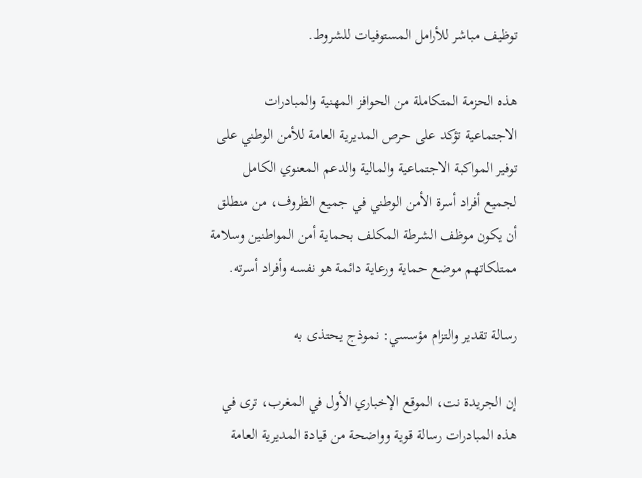توظيف مباشر للأرامل المستوفيات للشروط.

هذه الحزمة المتكاملة من الحوافز المهنية والمبادرات الاجتماعية تؤكد على حرص المديرية العامة للأمن الوطني على توفير المواكبة الاجتماعية والمالية والدعم المعنوي الكامل لجميع أفراد أسرة الأمن الوطني في جميع الظروف، من منطلق أن يكون موظف الشرطة المكلف بحماية أمن المواطنين وسلامة ممتلكاتهم موضع حماية ورعاية دائمة هو نفسه وأفراد أسرته.

رسالة تقدير والتزام مؤسسي: نموذج يحتذى به

إن الجريدة نت، الموقع الإخباري الأول في المغرب، ترى في هذه المبادرات رسالة قوية وواضحة من قيادة المديرية العامة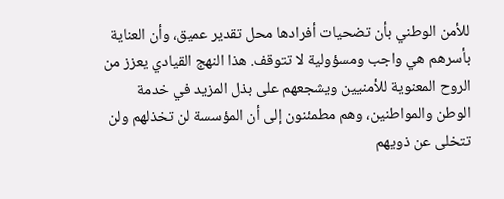للأمن الوطني بأن تضحيات أفرادها محل تقدير عميق، وأن العناية بأسرهم هي واجب ومسؤولية لا تتوقف. هذا النهج القيادي يعزز من الروح المعنوية للأمنيين ويشجعهم على بذل المزيد في خدمة الوطن والمواطنين، وهم مطمئنون إلى أن المؤسسة لن تخذلهم ولن تتخلى عن ذويهم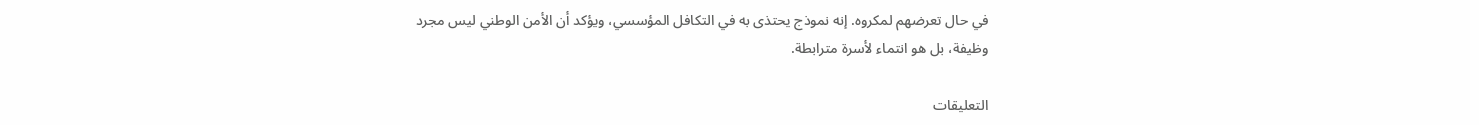في حال تعرضهم لمكروه. إنه نموذج يحتذى به في التكافل المؤسسي، ويؤكد أن الأمن الوطني ليس مجرد وظيفة، بل هو انتماء لأسرة مترابطة.

التعليقات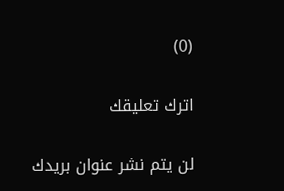(0)

اترك تعليقك

لن يتم نشر عنوان بريدك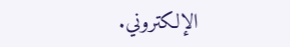الإلكتروني.